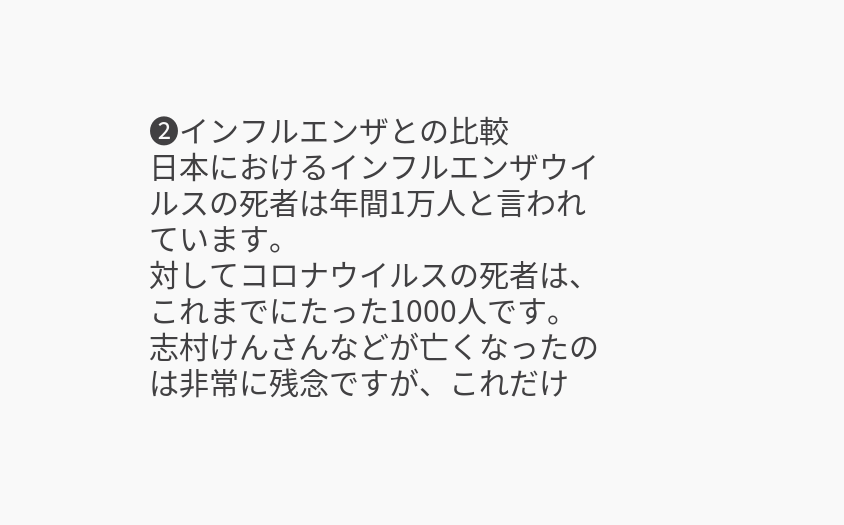❷インフルエンザとの比較
日本におけるインフルエンザウイルスの死者は年間1万人と言われています。
対してコロナウイルスの死者は、これまでにたった1000人です。
志村けんさんなどが亡くなったのは非常に残念ですが、これだけ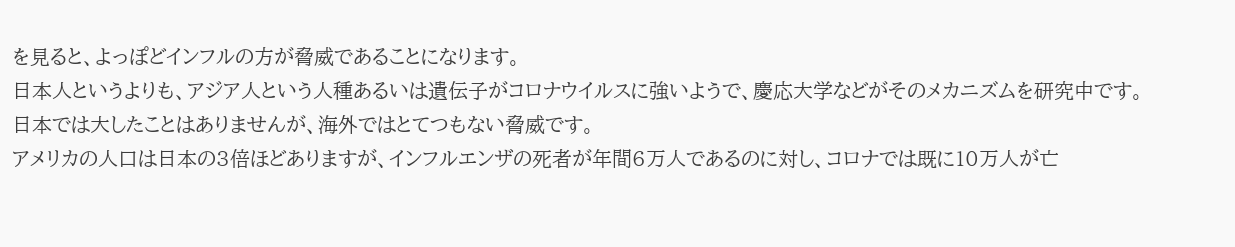を見ると、よっぽどインフルの方が脅威であることになります。
日本人というよりも、アジア人という人種あるいは遺伝子がコロナウイルスに強いようで、慶応大学などがそのメカニズムを研究中です。
日本では大したことはありませんが、海外ではとてつもない脅威です。
アメリカの人口は日本の3倍ほどありますが、インフルエンザの死者が年間6万人であるのに対し、コロナでは既に10万人が亡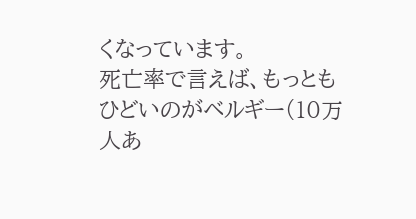くなっています。
死亡率で言えば、もっともひどいのがベルギー(10万人あ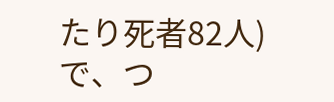たり死者82人)で、つ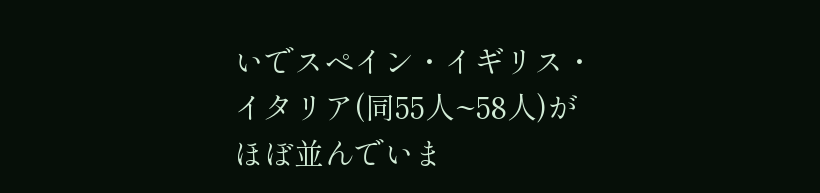いでスペイン・イギリス・イタリア(同55人~58人)がほぼ並んでいま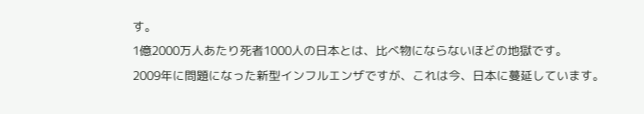す。
1億2000万人あたり死者1000人の日本とは、比べ物にならないほどの地獄です。
2009年に問題になった新型インフルエンザですが、これは今、日本に蔓延しています。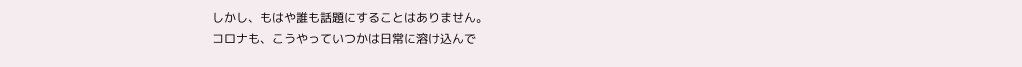しかし、もはや誰も話題にすることはありません。
コロナも、こうやっていつかは日常に溶け込んで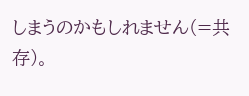しまうのかもしれません(=共存)。